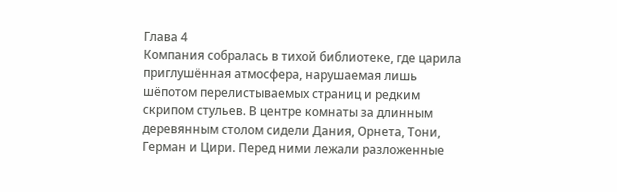Глава 4
Компания собралась в тихой библиотеке, где царила приглушённая атмосфера, нарушаемая лишь шёпотом перелистываемых страниц и редким скрипом стульев. В центре комнаты за длинным деревянным столом сидели Дания, Орнета, Тони, Герман и Цири. Перед ними лежали разложенные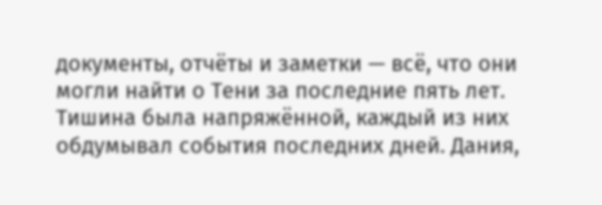документы, отчёты и заметки — всё, что они могли найти о Тени за последние пять лет.
Тишина была напряжённой, каждый из них обдумывал события последних дней. Дания,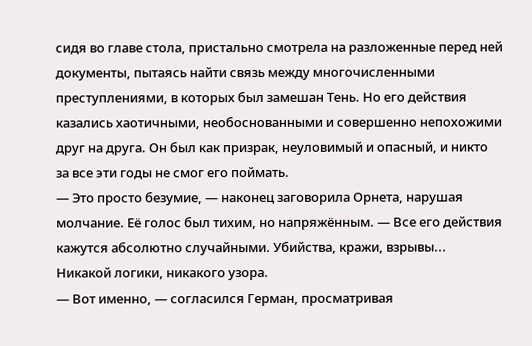сидя во главе стола, пристально смотрела на разложенные перед ней документы, пытаясь найти связь между многочисленными преступлениями, в которых был замешан Тень. Но его действия казались хаотичными, необоснованными и совершенно непохожими друг на друга. Он был как призрак, неуловимый и опасный, и никто за все эти годы не смог его поймать.
— Это просто безумие, — наконец заговорила Орнета, нарушая молчание. Её голос был тихим, но напряжённым. — Все его действия кажутся абсолютно случайными. Убийства, кражи, взрывы... Никакой логики, никакого узора.
— Вот именно, — согласился Герман, просматривая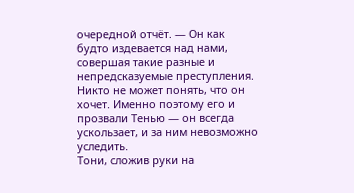очередной отчёт. — Он как будто издевается над нами, совершая такие разные и непредсказуемые преступления. Никто не может понять, что он хочет. Именно поэтому его и прозвали Тенью — он всегда ускользает, и за ним невозможно уследить.
Тони, сложив руки на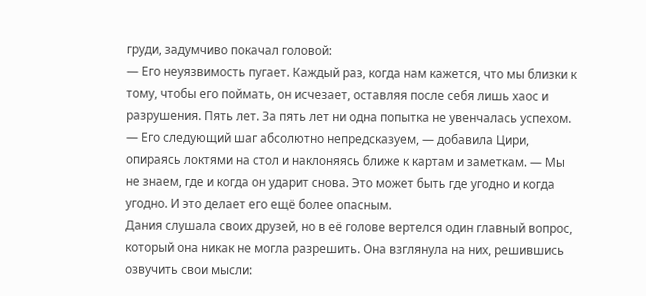груди, задумчиво покачал головой:
— Его неуязвимость пугает. Каждый раз, когда нам кажется, что мы близки к тому, чтобы его поймать, он исчезает, оставляя после себя лишь хаос и разрушения. Пять лет. За пять лет ни одна попытка не увенчалась успехом.
— Его следующий шаг абсолютно непредсказуем, — добавила Цири, опираясь локтями на стол и наклоняясь ближе к картам и заметкам. — Мы не знаем, где и когда он ударит снова. Это может быть где угодно и когда угодно. И это делает его ещё более опасным.
Дания слушала своих друзей, но в её голове вертелся один главный вопрос, который она никак не могла разрешить. Она взглянула на них, решившись озвучить свои мысли: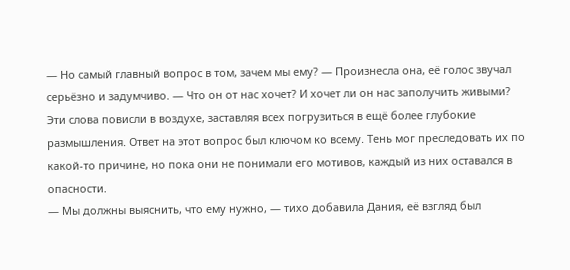— Но самый главный вопрос в том, зачем мы ему? — Произнесла она, её голос звучал серьёзно и задумчиво. — Что он от нас хочет? И хочет ли он нас заполучить живыми?
Эти слова повисли в воздухе, заставляя всех погрузиться в ещё более глубокие размышления. Ответ на этот вопрос был ключом ко всему. Тень мог преследовать их по какой-то причине, но пока они не понимали его мотивов, каждый из них оставался в опасности.
— Мы должны выяснить, что ему нужно, — тихо добавила Дания, её взгляд был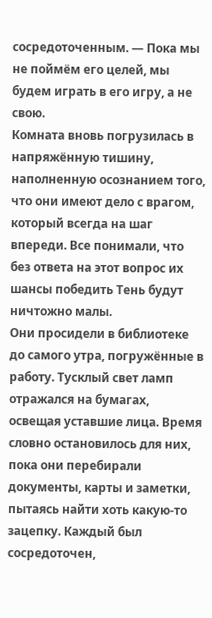сосредоточенным. — Пока мы не поймём его целей, мы будем играть в его игру, а не свою.
Комната вновь погрузилась в напряжённую тишину, наполненную осознанием того, что они имеют дело с врагом, который всегда на шаг впереди. Все понимали, что без ответа на этот вопрос их шансы победить Тень будут ничтожно малы.
Они просидели в библиотеке до самого утра, погружённые в работу. Тусклый свет ламп отражался на бумагах, освещая уставшие лица. Время словно остановилось для них, пока они перебирали документы, карты и заметки, пытаясь найти хоть какую-то зацепку. Каждый был сосредоточен,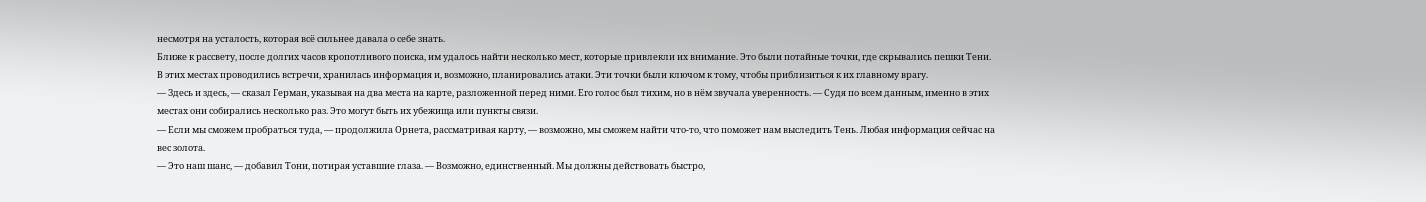несмотря на усталость, которая всё сильнее давала о себе знать.
Ближе к рассвету, после долгих часов кропотливого поиска, им удалось найти несколько мест, которые привлекли их внимание. Это были потайные точки, где скрывались пешки Тени. В этих местах проводились встречи, хранилась информация и, возможно, планировались атаки. Эти точки были ключом к тому, чтобы приблизиться к их главному врагу.
— Здесь и здесь, — сказал Герман, указывая на два места на карте, разложенной перед ними. Его голос был тихим, но в нём звучала уверенность. — Судя по всем данным, именно в этих местах они собирались несколько раз. Это могут быть их убежища или пункты связи.
— Если мы сможем пробраться туда, — продолжила Орнета, рассматривая карту, — возможно, мы сможем найти что-то, что поможет нам выследить Тень. Любая информация сейчас на вес золота.
— Это наш шанс, — добавил Тони, потирая уставшие глаза. — Возможно, единственный. Мы должны действовать быстро,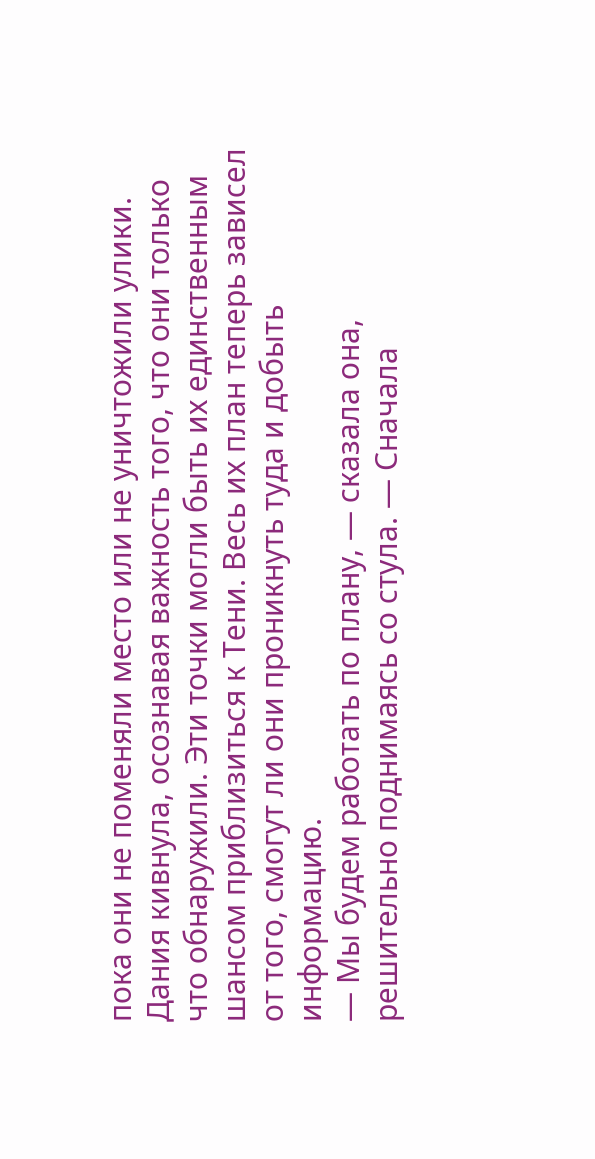пока они не поменяли место или не уничтожили улики.
Дания кивнула, осознавая важность того, что они только что обнаружили. Эти точки могли быть их единственным шансом приблизиться к Тени. Весь их план теперь зависел от того, смогут ли они проникнуть туда и добыть информацию.
— Мы будем работать по плану, — сказала она, решительно поднимаясь со стула. — Сначала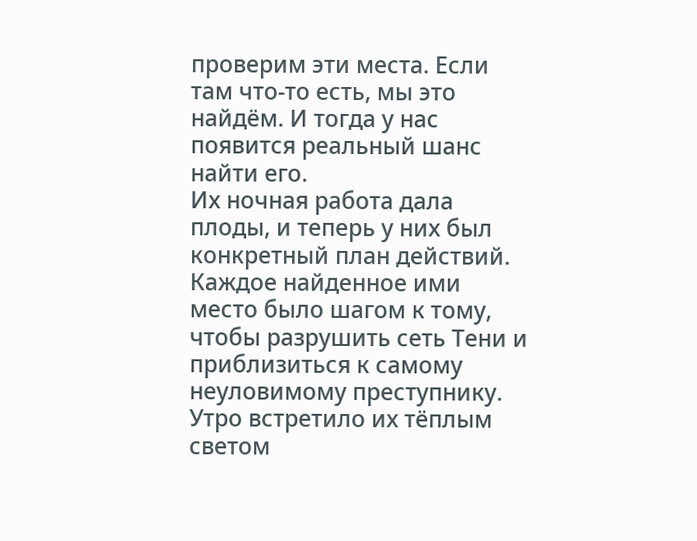проверим эти места. Если там что-то есть, мы это найдём. И тогда у нас появится реальный шанс найти его.
Их ночная работа дала плоды, и теперь у них был конкретный план действий. Каждое найденное ими место было шагом к тому, чтобы разрушить сеть Тени и приблизиться к самому неуловимому преступнику. Утро встретило их тёплым светом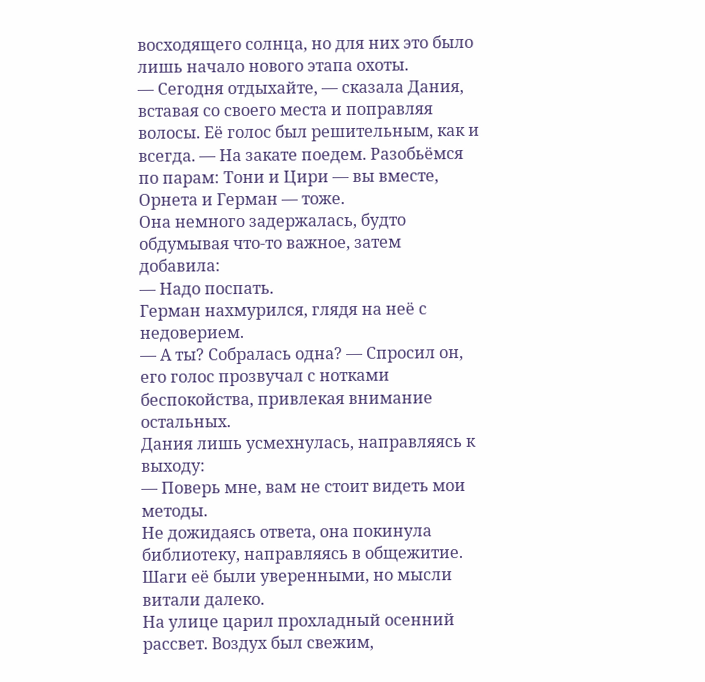восходящего солнца, но для них это было лишь начало нового этапа охоты.
— Сегодня отдыхайте, — сказала Дания, вставая со своего места и поправляя волосы. Её голос был решительным, как и всегда. — На закате поедем. Разобьёмся по парам: Тони и Цири — вы вместе, Орнета и Герман — тоже.
Она немного задержалась, будто обдумывая что-то важное, затем добавила:
— Надо поспать.
Герман нахмурился, глядя на неё с недоверием.
— А ты? Собралась одна? — Спросил он, его голос прозвучал с нотками беспокойства, привлекая внимание остальных.
Дания лишь усмехнулась, направляясь к выходу:
— Поверь мне, вам не стоит видеть мои методы.
Не дожидаясь ответа, она покинула библиотеку, направляясь в общежитие. Шаги её были уверенными, но мысли витали далеко.
На улице царил прохладный осенний рассвет. Воздух был свежим,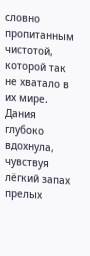словно пропитанным чистотой, которой так не хватало в их мире. Дания глубоко вдохнула, чувствуя лёгкий запах прелых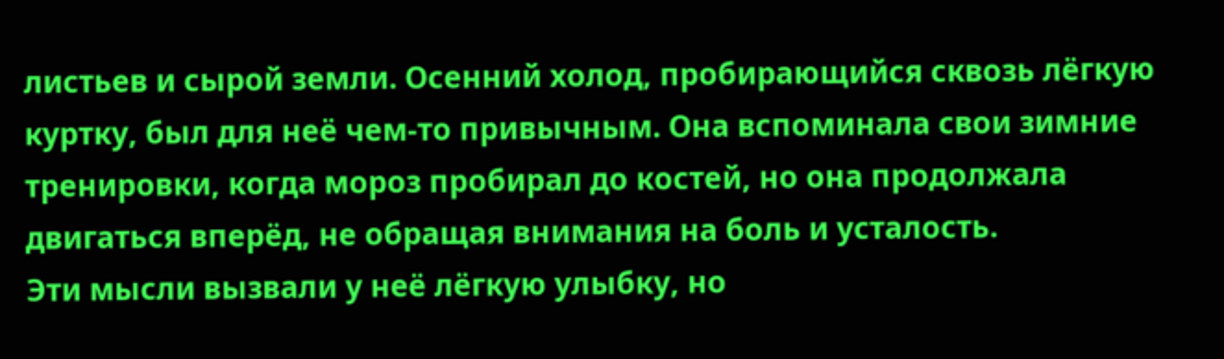листьев и сырой земли. Осенний холод, пробирающийся сквозь лёгкую куртку, был для неё чем-то привычным. Она вспоминала свои зимние тренировки, когда мороз пробирал до костей, но она продолжала двигаться вперёд, не обращая внимания на боль и усталость.
Эти мысли вызвали у неё лёгкую улыбку, но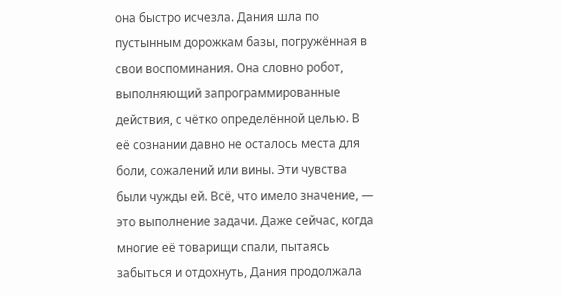она быстро исчезла. Дания шла по пустынным дорожкам базы, погружённая в свои воспоминания. Она словно робот, выполняющий запрограммированные действия, с чётко определённой целью. В её сознании давно не осталось места для боли, сожалений или вины. Эти чувства были чужды ей. Всё, что имело значение, — это выполнение задачи. Даже сейчас, когда многие её товарищи спали, пытаясь забыться и отдохнуть, Дания продолжала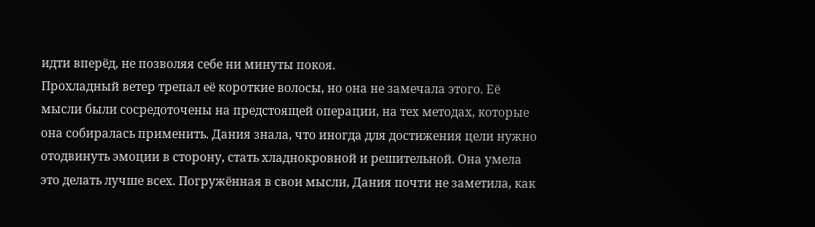идти вперёд, не позволяя себе ни минуты покоя.
Прохладный ветер трепал её короткие волосы, но она не замечала этого. Её мысли были сосредоточены на предстоящей операции, на тех методах, которые она собиралась применить. Дания знала, что иногда для достижения цели нужно отодвинуть эмоции в сторону, стать хладнокровной и решительной. Она умела это делать лучше всех. Погружённая в свои мысли, Дания почти не заметила, как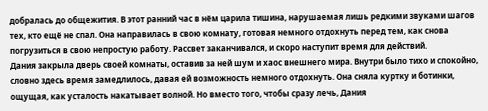добралась до общежития. В этот ранний час в нём царила тишина, нарушаемая лишь редкими звуками шагов тех, кто ещё не спал. Она направилась в свою комнату, готовая немного отдохнуть перед тем, как снова погрузиться в свою непростую работу. Рассвет заканчивался, и скоро наступит время для действий.
Дания закрыла дверь своей комнаты, оставив за ней шум и хаос внешнего мира. Внутри было тихо и спокойно, словно здесь время замедлилось, давая ей возможность немного отдохнуть. Она сняла куртку и ботинки, ощущая, как усталость накатывает волной. Но вместо того, чтобы сразу лечь, Дания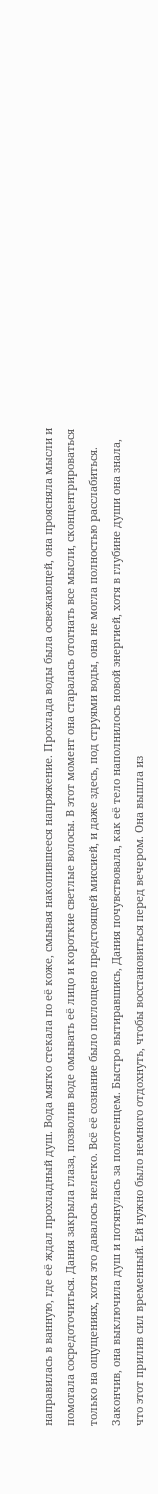направилась в ванную, где её ждал прохладный душ. Вода мягко стекала по её коже, смывая накопившееся напряжение. Прохлада воды была освежающей, она проясняла мысли и помогала сосредоточиться. Дания закрыла глаза, позволив воде омывать её лицо и короткие светлые волосы. В этот момент она старалась отогнать все мысли, сконцентрироваться только на ощущениях, хотя это давалось нелегко. Всё её сознание было поглощено предстоящей миссией, и даже здесь, под струями воды, она не могла полностью расслабиться.
Закончив, она выключила душ и потянулась за полотенцем. Быстро вытиравшись, Дания почувствовала, как её тело наполнилось новой энергией, хотя в глубине души она знала, что этот прилив сил временный. Ей нужно было немного отдохнуть, чтобы восстановиться перед вечером. Она вышла из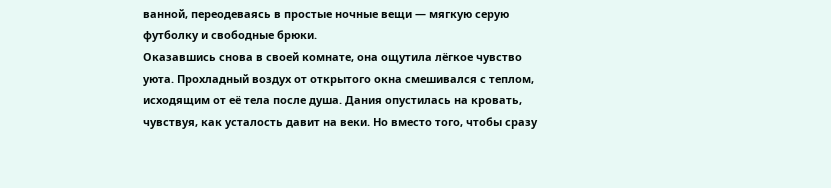ванной, переодеваясь в простые ночные вещи — мягкую серую футболку и свободные брюки.
Оказавшись снова в своей комнате, она ощутила лёгкое чувство уюта. Прохладный воздух от открытого окна смешивался с теплом, исходящим от её тела после душа. Дания опустилась на кровать, чувствуя, как усталость давит на веки. Но вместо того, чтобы сразу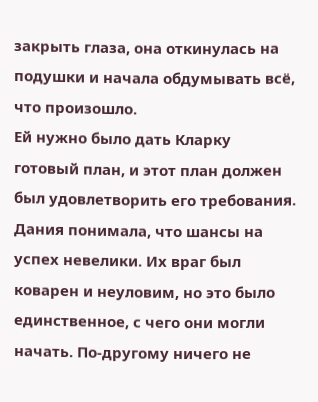закрыть глаза, она откинулась на подушки и начала обдумывать всё, что произошло.
Ей нужно было дать Кларку готовый план, и этот план должен был удовлетворить его требования. Дания понимала, что шансы на успех невелики. Их враг был коварен и неуловим, но это было единственное, с чего они могли начать. По-другому ничего не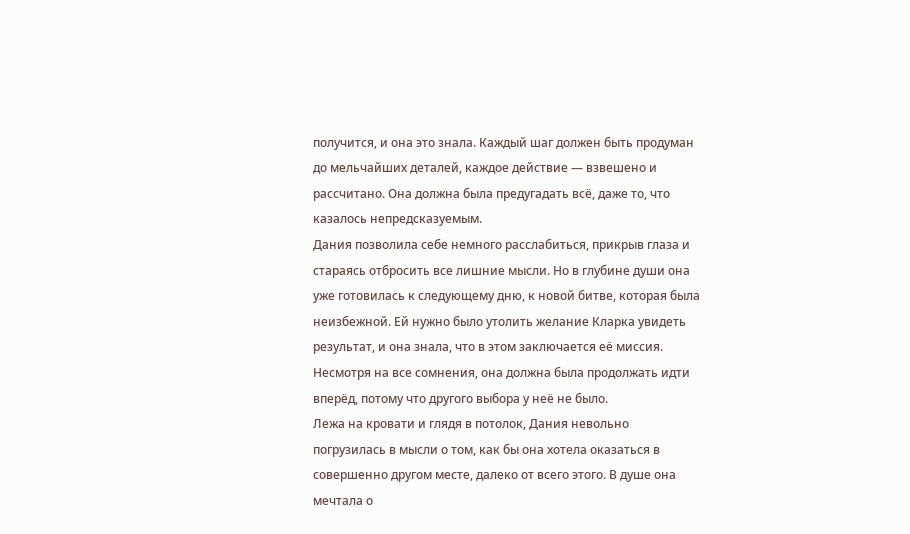получится, и она это знала. Каждый шаг должен быть продуман до мельчайших деталей, каждое действие — взвешено и рассчитано. Она должна была предугадать всё, даже то, что казалось непредсказуемым.
Дания позволила себе немного расслабиться, прикрыв глаза и стараясь отбросить все лишние мысли. Но в глубине души она уже готовилась к следующему дню, к новой битве, которая была неизбежной. Ей нужно было утолить желание Кларка увидеть результат, и она знала, что в этом заключается её миссия. Несмотря на все сомнения, она должна была продолжать идти вперёд, потому что другого выбора у неё не было.
Лежа на кровати и глядя в потолок, Дания невольно погрузилась в мысли о том, как бы она хотела оказаться в совершенно другом месте, далеко от всего этого. В душе она мечтала о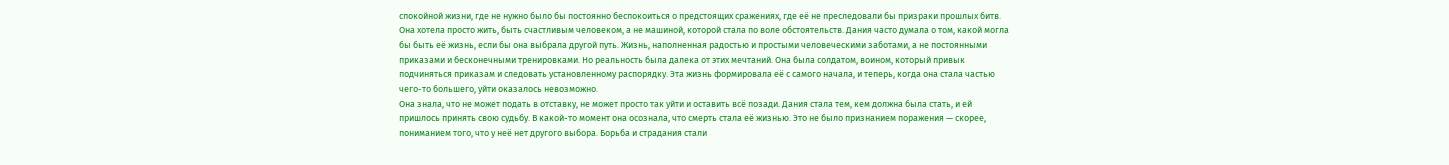спокойной жизни, где не нужно было бы постоянно беспокоиться о предстоящих сражениях, где её не преследовали бы призраки прошлых битв. Она хотела просто жить, быть счастливым человеком, а не машиной, которой стала по воле обстоятельств. Дания часто думала о том, какой могла бы быть её жизнь, если бы она выбрала другой путь. Жизнь, наполненная радостью и простыми человеческими заботами, а не постоянными приказами и бесконечными тренировками. Но реальность была далека от этих мечтаний. Она была солдатом, воином, который привык подчиняться приказам и следовать установленному распорядку. Эта жизнь формировала её с самого начала, и теперь, когда она стала частью чего-то большего, уйти оказалось невозможно.
Она знала, что не может подать в отставку, не может просто так уйти и оставить всё позади. Дания стала тем, кем должна была стать, и ей пришлось принять свою судьбу. В какой-то момент она осознала, что смерть стала её жизнью. Это не было признанием поражения — скорее, пониманием того, что у неё нет другого выбора. Борьба и страдания стали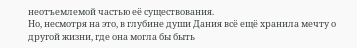неотъемлемой частью её существования.
Но, несмотря на это, в глубине души Дания всё ещё хранила мечту о другой жизни, где она могла бы быть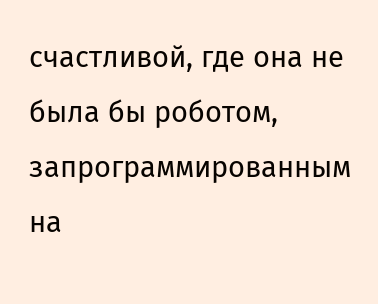счастливой, где она не была бы роботом, запрограммированным на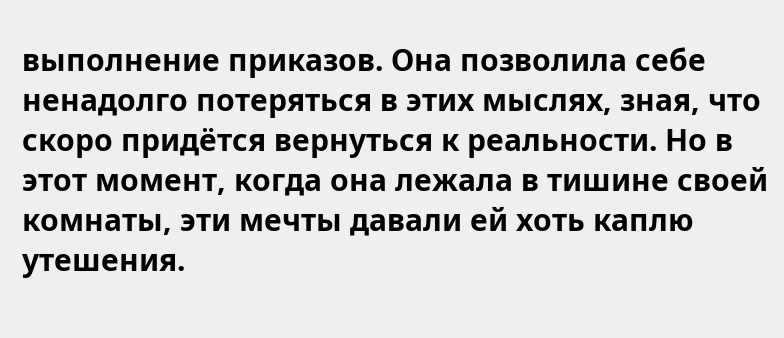выполнение приказов. Она позволила себе ненадолго потеряться в этих мыслях, зная, что скоро придётся вернуться к реальности. Но в этот момент, когда она лежала в тишине своей комнаты, эти мечты давали ей хоть каплю утешения.